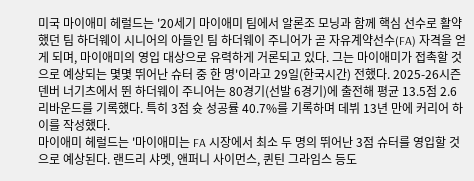미국 마이애미 헤럴드는 '20세기 마이애미 팀에서 알론조 모닝과 함께 핵심 선수로 활약했던 팀 하더웨이 시니어의 아들인 팀 하더웨이 주니어가 곧 자유계약선수(FA) 자격을 얻게 되며, 마이애미의 영입 대상으로 유력하게 거론되고 있다. 그는 마이애미가 접촉할 것으로 예상되는 몇몇 뛰어난 슈터 중 한 명'이라고 29일(한국시간) 전했다. 2025-26시즌 덴버 너기츠에서 뛴 하더웨이 주니어는 80경기(선발 6경기)에 출전해 평균 13.5점 2.6리바운드를 기록했다. 특히 3점 슛 성공률 40.7%를 기록하며 데뷔 13년 만에 커리어 하이를 작성했다.
마이애미 헤럴드는 '마이애미는 FA 시장에서 최소 두 명의 뛰어난 3점 슈터를 영입할 것으로 예상된다. 랜드리 샤멧, 앤퍼니 사이먼스, 퀸틴 그라임스 등도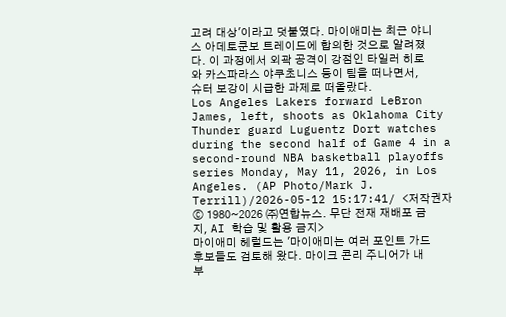고려 대상'이라고 덧붙였다. 마이애미는 최근 야니스 아데토쿤보 트레이드에 합의한 것으로 알려졌다. 이 과정에서 외곽 공격이 강점인 타일러 히로와 카스파라스 야쿠초니스 등이 팀을 떠나면서, 슈터 보강이 시급한 과제로 떠올랐다.
Los Angeles Lakers forward LeBron James, left, shoots as Oklahoma City Thunder guard Luguentz Dort watches during the second half of Game 4 in a second-round NBA basketball playoffs series Monday, May 11, 2026, in Los Angeles. (AP Photo/Mark J. Terrill)/2026-05-12 15:17:41/ <저작권자 ⓒ 1980~2026 ㈜연합뉴스. 무단 전재 재배포 금지, AI 학습 및 활용 금지>
마이애미 헤럴드는 '마이애미는 여러 포인트 가드 후보들도 검토해 왔다. 마이크 콘리 주니어가 내부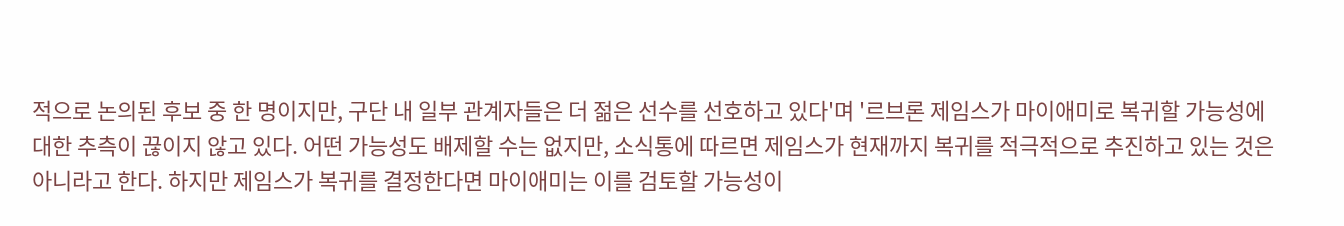적으로 논의된 후보 중 한 명이지만, 구단 내 일부 관계자들은 더 젊은 선수를 선호하고 있다'며 '르브론 제임스가 마이애미로 복귀할 가능성에 대한 추측이 끊이지 않고 있다. 어떤 가능성도 배제할 수는 없지만, 소식통에 따르면 제임스가 현재까지 복귀를 적극적으로 추진하고 있는 것은 아니라고 한다. 하지만 제임스가 복귀를 결정한다면 마이애미는 이를 검토할 가능성이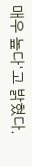매우 높다'고 밝혔다.